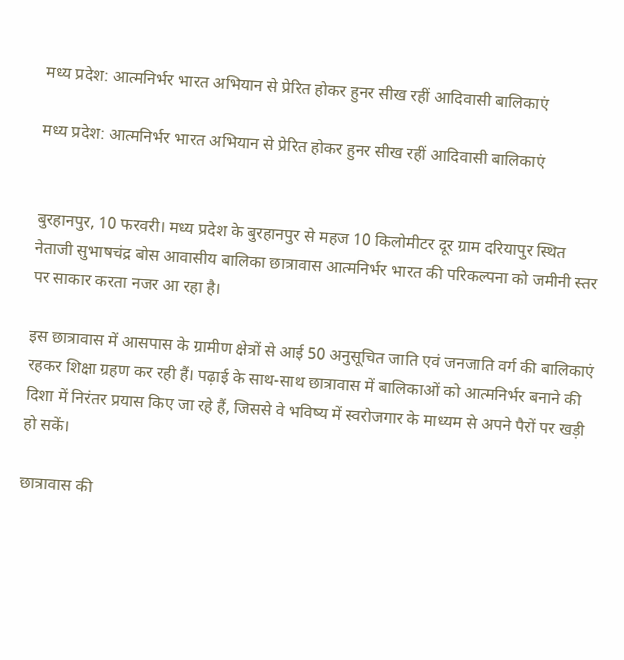मध्य प्रदेश: आत्मनिर्भर भारत अभियान से प्रेरित होकर हुनर सीख रहीं आदिवासी बालिकाएं

मध्य प्रदेश: आत्मनिर्भर भारत अभियान से प्रेरित होकर हुनर सीख रहीं आदिवासी बालिकाएं


बुरहानपुर, 10 फरवरी। मध्य प्रदेश के बुरहानपुर से महज 10 किलोमीटर दूर ग्राम दरियापुर स्थित नेताजी सुभाषचंद्र बोस आवासीय बालिका छात्रावास आत्मनिर्भर भारत की परिकल्पना को जमीनी स्तर पर साकार करता नजर आ रहा है।

इस छात्रावास में आसपास के ग्रामीण क्षेत्रों से आई 50 अनुसूचित जाति एवं जनजाति वर्ग की बालिकाएं रहकर शिक्षा ग्रहण कर रही हैं। पढ़ाई के साथ-साथ छात्रावास में बालिकाओं को आत्मनिर्भर बनाने की दिशा में निरंतर प्रयास किए जा रहे हैं, जिससे वे भविष्य में स्वरोजगार के माध्यम से अपने पैरों पर खड़ी हो सकें।

छात्रावास की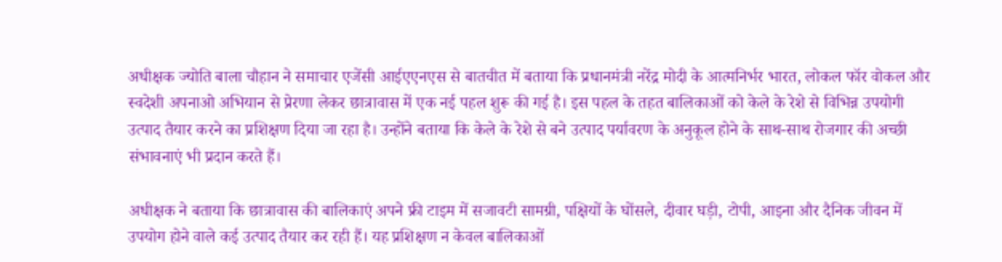अधीक्षक ज्योति बाला चौहान ने समाचार एजेंसी आईएएनएस से बातचीत में बताया कि प्रधानमंत्री नरेंद्र मोदी के आत्मनिर्भर भारत, लोकल फॉर वोकल और स्वदेशी अपनाओ अभियान से प्रेरणा लेकर छात्रावास में एक नई पहल शुरू की गई है। इस पहल के तहत बालिकाओं को केले के रेशे से विभिन्न उपयोगी उत्पाद तैयार करने का प्रशिक्षण दिया जा रहा है। उन्होंने बताया कि केले के रेशे से बने उत्पाद पर्यावरण के अनुकूल होने के साथ-साथ रोजगार की अच्छी संभावनाएं भी प्रदान करते हैं।

अधीक्षक ने बताया कि छात्रावास की बालिकाएं अपने फ्री टाइम में सजावटी सामग्री, पक्षियों के घोंसले, दीवार घड़ी, टोपी, आइना और दैनिक जीवन में उपयोग होने वाले कई उत्पाद तैयार कर रही हैं। यह प्रशिक्षण न केवल बालिकाओं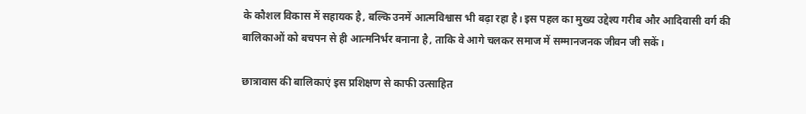के कौशल विकास में सहायक है, बल्कि उनमें आत्मविश्वास भी बढ़ा रहा है। इस पहल का मुख्य उद्देश्य गरीब और आदिवासी वर्ग की बालिकाओं को बचपन से ही आत्मनिर्भर बनाना है, ताकि वे आगे चलकर समाज में सम्मानजनक जीवन जी सकें।

छात्रावास की बालिकाएं इस प्रशिक्षण से काफी उत्साहित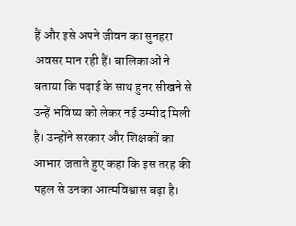हैं और इसे अपने जीवन का सुनहरा अवसर मान रही हैं। बालिकाओं ने बताया कि पढ़ाई के साथ हुनर सीखने से उन्हें भविष्य को लेकर नई उम्मीद मिली है। उन्होंने सरकार और शिक्षकों का आभार जताते हुए कहा कि इस तरह की पहल से उनका आत्मविश्वास बढ़ा है।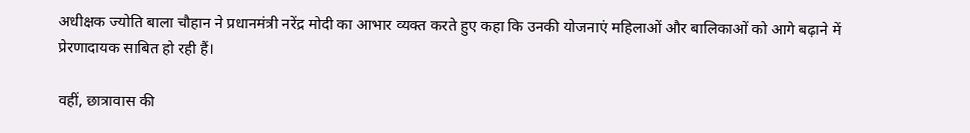अधीक्षक ज्योति बाला चौहान ने प्रधानमंत्री नरेंद्र मोदी का आभार व्यक्त करते हुए कहा कि उनकी योजनाएं महिलाओं और बालिकाओं को आगे बढ़ाने में प्रेरणादायक साबित हो रही हैं।

वहीं, छात्रावास की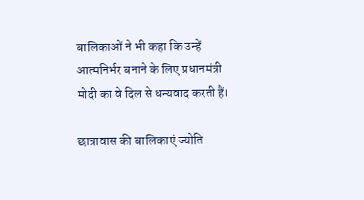बालिकाओं ने भी कहा कि उन्हें आत्मनिर्भर बनाने के लिए प्रधानमंत्री मोदी का वे दिल से धन्यवाद करती हैं।

छात्रावास की बालिकाएं ज्योति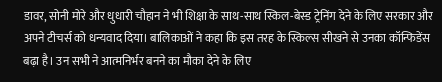डावर, सोनी मोरे और धुधारी चौहान ने भी शिक्षा के साथ-साथ स्किल-बेस्ड ट्रेनिंग देने के लिए सरकार और अपने टीचर्स को धन्यवाद दिया। बालिकाओं ने कहा कि इस तरह के स्किल्स सीखने से उनका कॉन्फिडेंस बढ़ा है। उन सभी ने आत्मनिर्भर बनने का मौका देने के लिए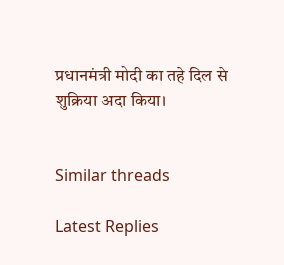प्रधानमंत्री मोदी का तहे दिल से शुक्रिया अदा किया।


Similar threads

Latest Replies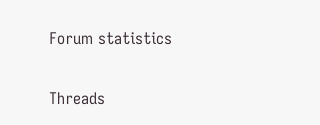Forum statistics

Threads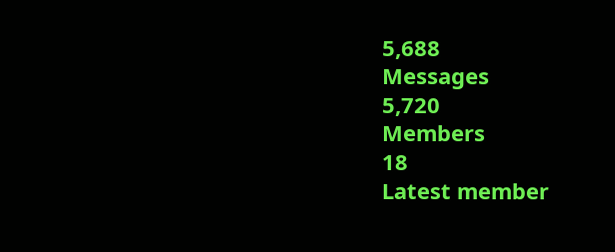5,688
Messages
5,720
Members
18
Latest member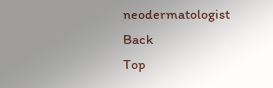neodermatologist
Back
Top